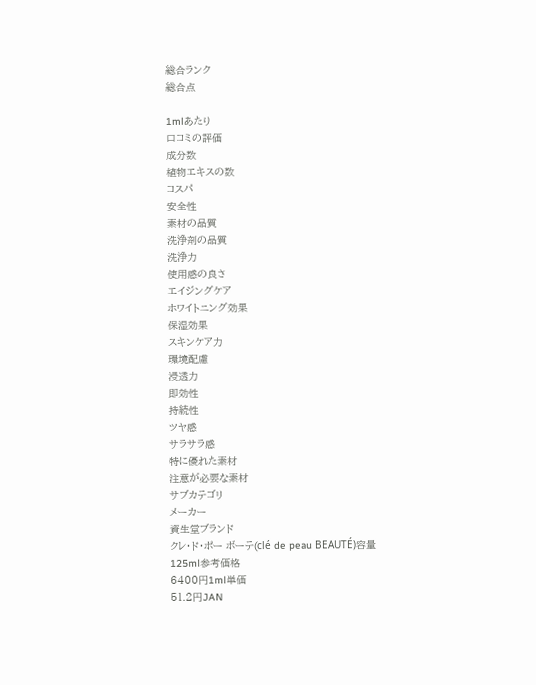総合ランク
総合点

1mlあたり
口コミの評価
成分数
植物エキスの数
コスパ
安全性
素材の品質
洗浄剤の品質
洗浄力
使用感の良さ
エイジングケア
ホワイトニング効果
保湿効果
スキンケア力
環境配慮
浸透力
即効性
持続性
ツヤ感
サラサラ感
特に優れた素材
注意が必要な素材
サブカテゴリ
メーカー
資生堂ブランド
クレ・ド・ポー ボーテ(clé de peau BEAUTÉ)容量
125ml参考価格
6400円1ml単価
51.2円JAN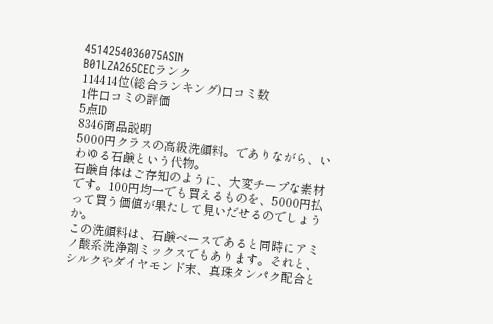4514254036075ASIN
B01LZA265CECランク
114414位(総合ランキング)口コミ数
1件口コミの評価
5点ID
8346商品説明
5000円クラスの高級洗顔料。でありながら、いわゆる石鹸という代物。
石鹸自体はご存知のように、大変チープな素材です。100円均一でも買えるものを、5000円払って買う価値が果たして見いだせるのでしょうか。
この洗顔料は、石鹸ベースであると同時にアミノ酸系洗浄剤ミックスでもあります。それと、シルクやダイヤモンド末、真珠タンパク配合と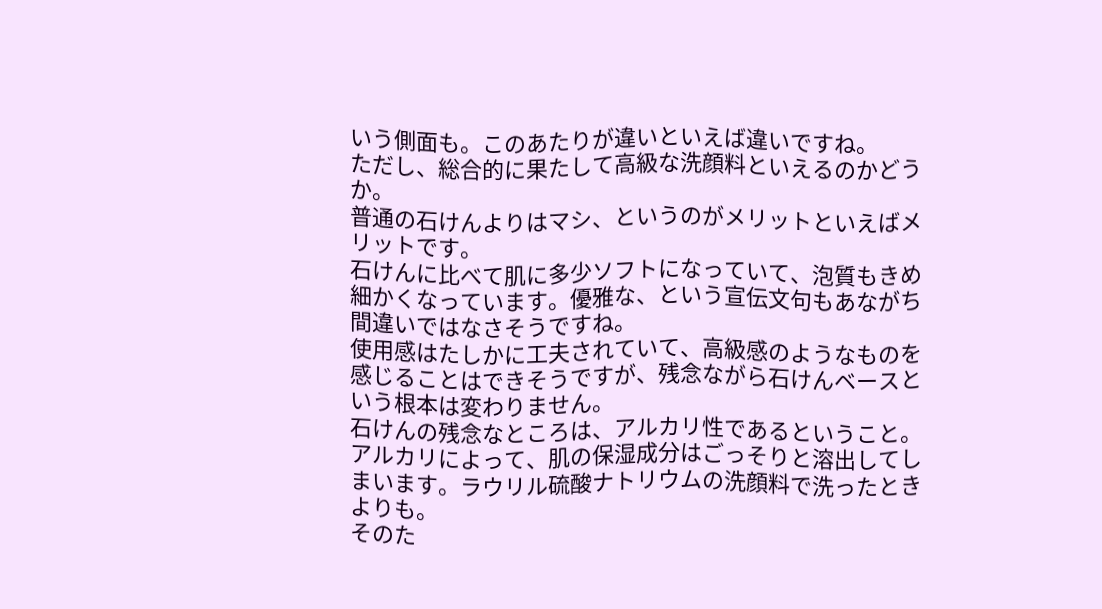いう側面も。このあたりが違いといえば違いですね。
ただし、総合的に果たして高級な洗顔料といえるのかどうか。
普通の石けんよりはマシ、というのがメリットといえばメリットです。
石けんに比べて肌に多少ソフトになっていて、泡質もきめ細かくなっています。優雅な、という宣伝文句もあながち間違いではなさそうですね。
使用感はたしかに工夫されていて、高級感のようなものを感じることはできそうですが、残念ながら石けんベースという根本は変わりません。
石けんの残念なところは、アルカリ性であるということ。
アルカリによって、肌の保湿成分はごっそりと溶出してしまいます。ラウリル硫酸ナトリウムの洗顔料で洗ったときよりも。
そのた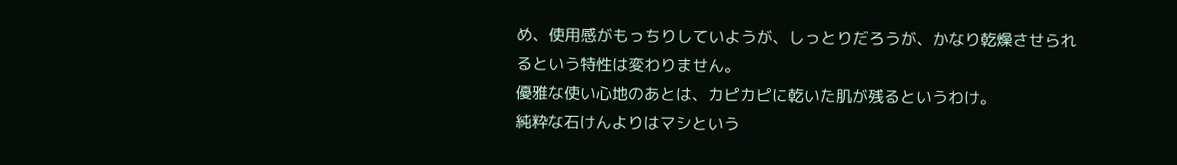め、使用感がもっちりしていようが、しっとりだろうが、かなり乾燥させられるという特性は変わりません。
優雅な使い心地のあとは、カピカピに乾いた肌が残るというわけ。
純粋な石けんよりはマシという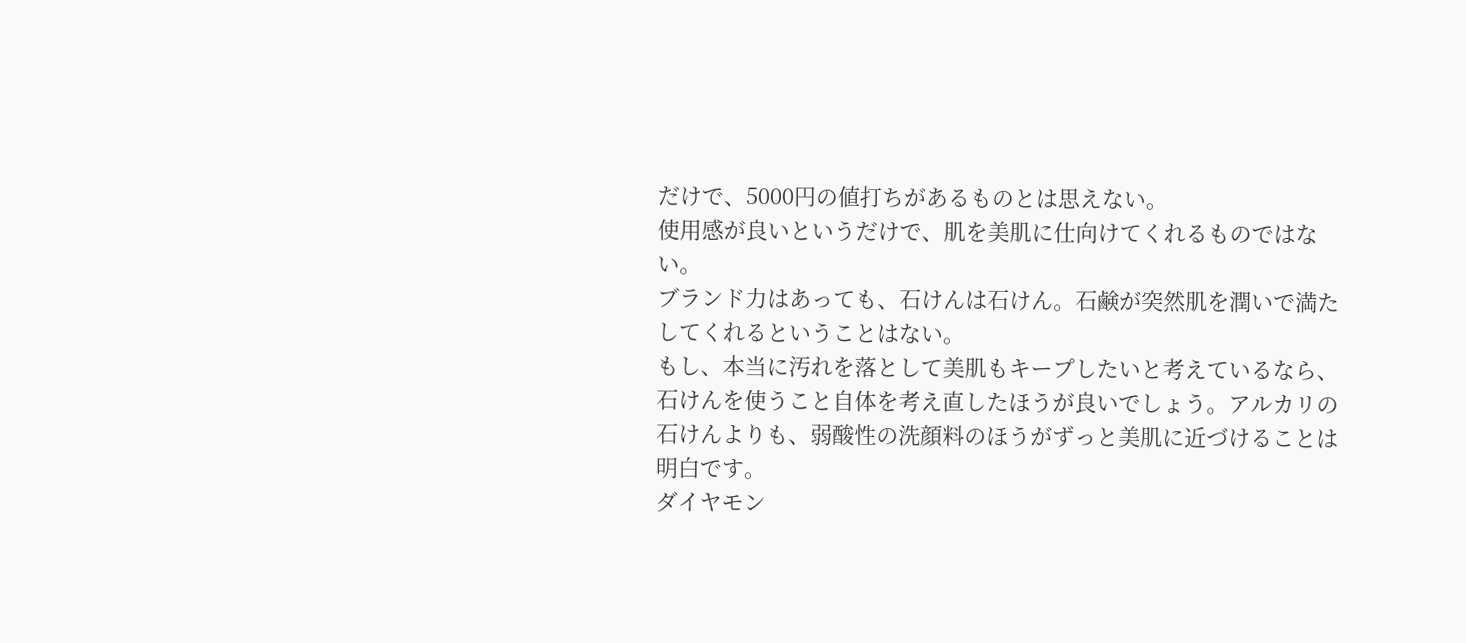だけで、5000円の値打ちがあるものとは思えない。
使用感が良いというだけで、肌を美肌に仕向けてくれるものではない。
ブランド力はあっても、石けんは石けん。石鹸が突然肌を潤いで満たしてくれるということはない。
もし、本当に汚れを落として美肌もキープしたいと考えているなら、石けんを使うこと自体を考え直したほうが良いでしょう。アルカリの石けんよりも、弱酸性の洗顔料のほうがずっと美肌に近づけることは明白です。
ダイヤモン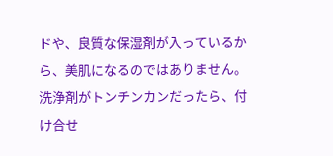ドや、良質な保湿剤が入っているから、美肌になるのではありません。洗浄剤がトンチンカンだったら、付け合せ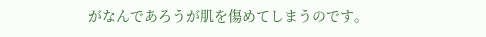がなんであろうが肌を傷めてしまうのです。